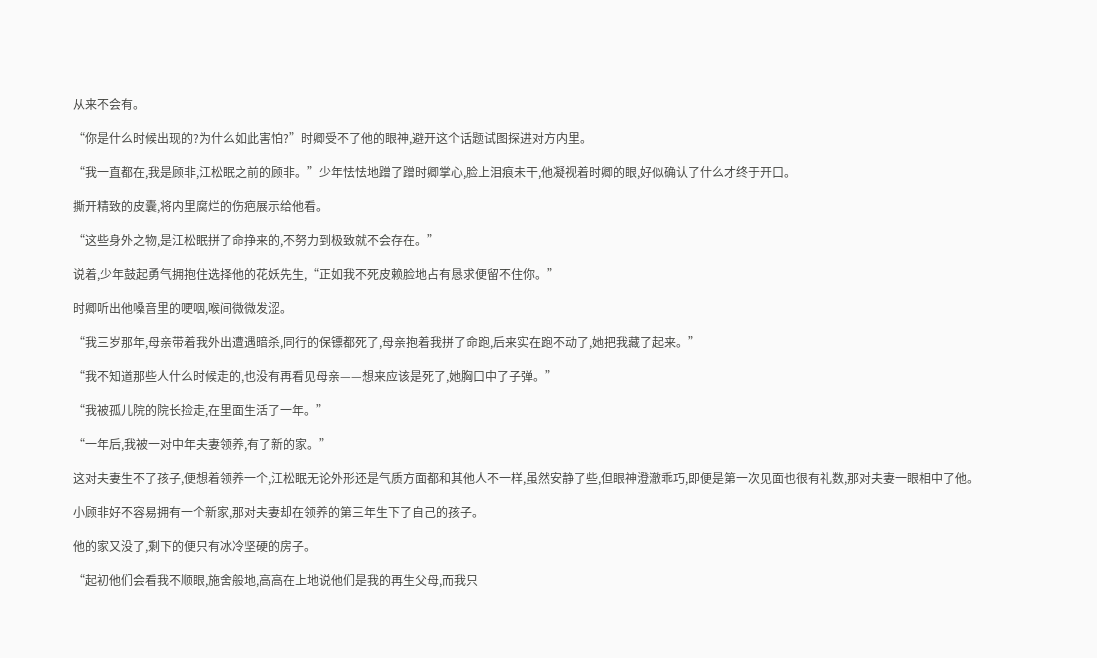从来不会有。

“你是什么时候出现的?为什么如此害怕?”时卿受不了他的眼神,避开这个话题试图探进对方内里。

“我一直都在,我是顾非,江松眠之前的顾非。”少年怯怯地蹭了蹭时卿掌心,脸上泪痕未干,他凝视着时卿的眼,好似确认了什么才终于开口。

撕开精致的皮囊,将内里腐烂的伤疤展示给他看。

“这些身外之物,是江松眠拼了命挣来的,不努力到极致就不会存在。”

说着,少年鼓起勇气拥抱住选择他的花妖先生,“正如我不死皮赖脸地占有恳求便留不住你。”

时卿听出他嗓音里的哽咽,喉间微微发涩。

“我三岁那年,母亲带着我外出遭遇暗杀,同行的保镖都死了,母亲抱着我拼了命跑,后来实在跑不动了,她把我藏了起来。”

“我不知道那些人什么时候走的,也没有再看见母亲——想来应该是死了,她胸口中了子弹。”

“我被孤儿院的院长捡走,在里面生活了一年。”

“一年后,我被一对中年夫妻领养,有了新的家。”

这对夫妻生不了孩子,便想着领养一个,江松眠无论外形还是气质方面都和其他人不一样,虽然安静了些,但眼神澄澈乖巧,即便是第一次见面也很有礼数,那对夫妻一眼相中了他。

小顾非好不容易拥有一个新家,那对夫妻却在领养的第三年生下了自己的孩子。

他的家又没了,剩下的便只有冰冷坚硬的房子。

“起初他们会看我不顺眼,施舍般地,高高在上地说他们是我的再生父母,而我只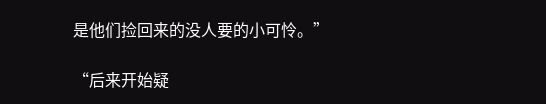是他们捡回来的没人要的小可怜。”

“后来开始疑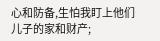心和防备,生怕我盯上他们儿子的家和财产;